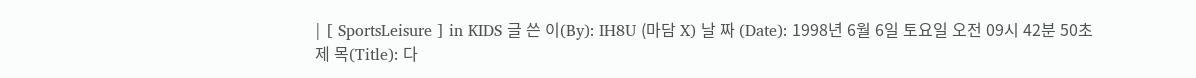| [ SportsLeisure ] in KIDS 글 쓴 이(By): IH8U (마담 X) 날 짜 (Date): 1998년 6월 6일 토요일 오전 09시 42분 50초 제 목(Title): 다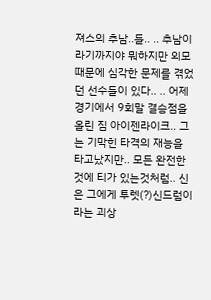져스의 추남..들.. .. 추남이라기까지야 뭐하지만 외모때문에 심각한 문제를 겪었던 선수들이 있다.. .. 어제 경기에서 9회말 결승점을 올린 짐 아이젠라이크.. 그는 기막힌 타격의 재능을 타고났지만.. 모든 완전한것에 티가 있는것처럼.. 신은 그에게 투렛(?)신드럼이라는 괴상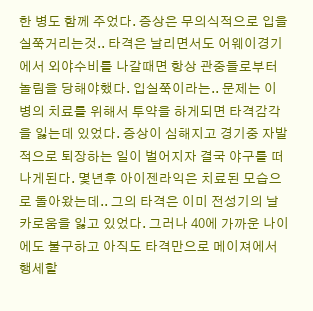한 병도 함께 주었다. 증상은 무의식적으로 입을 실쭉거리는것.. 타격은 날리면서도 어웨이경기에서 외야수비를 나갈때면 항상 관중들로부터 놀림을 당해야했다. 입실쭉이라는.. 문제는 이 병의 치료를 위해서 투약을 하게되면 타격감각을 잃는데 있었다. 증상이 심해지고 경기중 자발적으로 퇴장하는 일이 벌어지자 결국 야구를 떠나게된다. 몇년후 아이젠라익은 치료된 모습으로 돌아왔는데.. 그의 타격은 이미 전성기의 날카로움을 잃고 있었다. 그러나 40에 가까운 나이에도 불구하고 아직도 타격만으로 메이져에서 행세할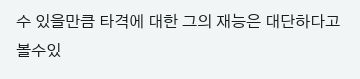수 있을만큼 타격에 대한 그의 재능은 대단하다고 볼수있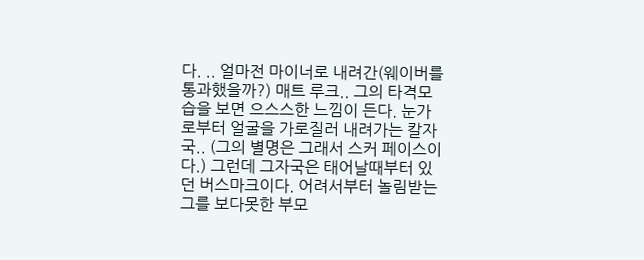다. .. 얼마전 마이너로 내려간(웨이버를 통과했을까?) 매트 루크.. 그의 타격모습을 보면 으스스한 느낌이 든다. 눈가로부터 얼굴을 가로질러 내려가는 칼자국.. (그의 별명은 그래서 스커 페이스이다.) 그런데 그자국은 태어날때부터 있던 버스마크이다. 어려서부터 놀림받는 그를 보다못한 부모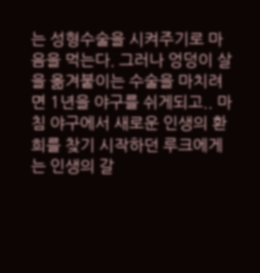는 성형수술을 시켜주기로 마음을 먹는다. 그러나 엉덩이 살을 옮겨붙이는 수술을 마치려면 1년을 야구를 쉬게되고.. 마침 야구에서 새로운 인생의 환희를 찾기 시작하던 루크에게는 인생의 갈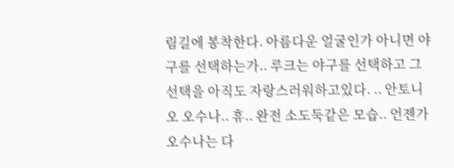림길에 봉착한다. 아름다운 얼굴인가 아니면 야구를 선택하는가.. 루크는 야구를 선택하고 그 선택을 아직도 자랑스러워하고있다. .. 안토니오 오수나.. 휴.. 완전 소도둑같은 모습.. 언젠가 오수나는 다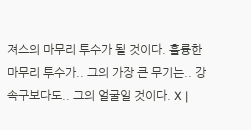져스의 마무리 투수가 될 것이다. 훌륭한 마무리 투수가.. 그의 가장 큰 무기는.. 강속구보다도.. 그의 얼굴일 것이다. X |